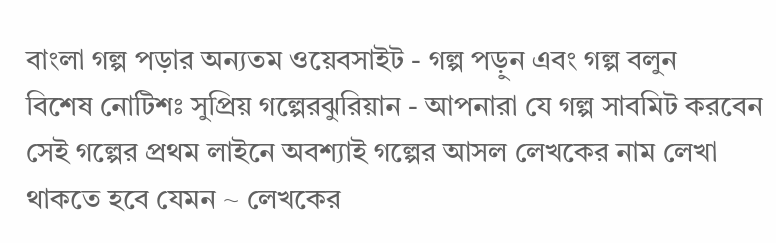বাংলা গল্প পড়ার অন্যতম ওয়েবসাইট - গল্প পড়ুন এবং গল্প বলুন
বিশেষ নোটিশঃ সুপ্রিয় গল্পেরঝুরিয়ান - আপনারা যে গল্প সাবমিট করবেন সেই গল্পের প্রথম লাইনে অবশ্যাই গল্পের আসল লেখকের নাম লেখা থাকতে হবে যেমন ~ লেখকের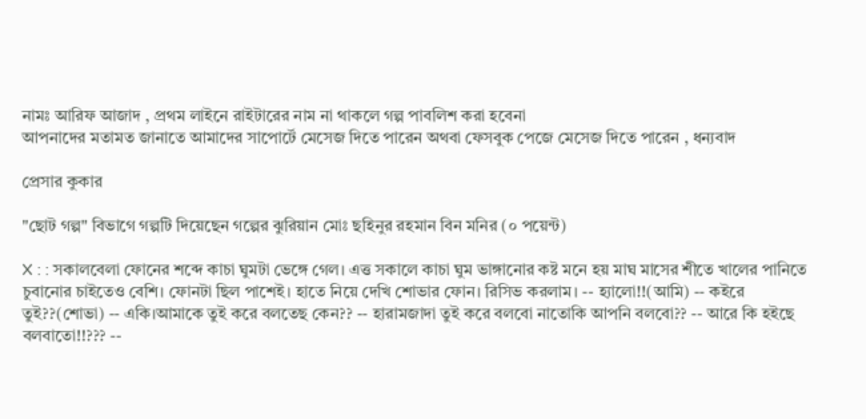নামঃ আরিফ আজাদ , প্রথম লাইনে রাইটারের নাম না থাকলে গল্প পাবলিশ করা হবেনা
আপনাদের মতামত জানাতে আমাদের সাপোর্টে মেসেজ দিতে পারেন অথবা ফেসবুক পেজে মেসেজ দিতে পারেন , ধন্যবাদ

প্রেসার কুকার

"ছোট গল্প" বিভাগে গল্পটি দিয়েছেন গল্পের ঝুরিয়ান মোঃ ছহিনুর রহমান বিন মনির (০ পয়েন্ট)

X : : সকালবেলা ফোনের শব্দে কাচা ঘুমটা ভেঙ্গে গেল। এত্ত সকালে কাচা ঘুম ভাঙ্গানোর কষ্ট মনে হয় মাঘ মাসের শীতে খালের পানিতে চুবানোর চাইতেও বেশি। ফোনটা ছিল পাশেই। হাতে নিয়ে দেখি শোভার ফোন। রিসিভ করলাম। -- হ্যালো!!(আমি) -- কইরে তুই??(শোভা) -- একি।আমাকে তুই করে বলতেছ কেন?? -- হারামজাদা তুই করে বলবো নাতোকি আপনি বলবো?? -- আরে কি হইছে বলবাতো!!??? --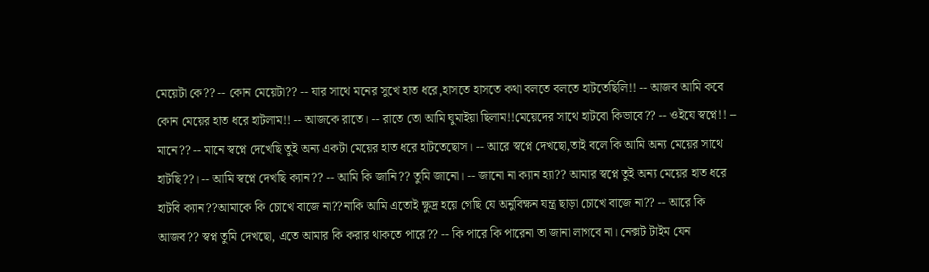মেয়েটা কে?? -- কোন মেয়েটা?? -- যার সাথে মনের সুখে হাত ধরে,হাসতে হাসতে কথা বলতে বলতে হাটতেছিলি!! -- আজব আমি কবে কোন মেয়ের হাত ধরে হাটলাম!! -- আজকে রাতে। -- রাতে তো আমি ঘুমাইয়া ছিলাম!!মেয়েদের সাথে হাটবো কিভাবে?? -- ওইযে স্বপ্নে!! -- মানে?? -- মানে স্বপ্নে দেখেছি তুই অন্য একটা মেয়ের হাত ধরে হাটতেছোস। -- আরে স্বপ্নে দেখছো,তাই বলে কি আমি অন্য মেয়ের সাথে হাটছি??। -- আমি স্বপ্নে দেখছি ক্যান?? -- আমি কি জানি?? তুমি জানো। -- জানো না ক্যান হ্যা?? আমার স্বপ্নে তুই অন্য মেয়ের হাত ধরে হাটবি ক্যান??আমাকে কি চোখে বাজে না??নাকি আমি এতোই ক্ষুদ্র হয়ে গেছি যে অনুবিক্ষন যন্ত্র ছাড়া চোখে বাজে না?? -- আরে কি আজব?? স্বপ্ন তুমি দেখছো, এতে আমার কি করার থাকতে পারে?? -- কি পারে কি পারেনা তা জানা লাগবে না। নেক্সট টাইম যেন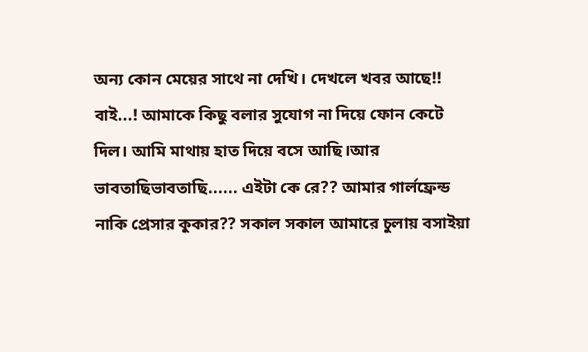অন্য কোন মেয়ের সাথে না দেখি। দেখলে খবর আছে!! বাই...! আমাকে কিছু বলার সুযোগ না দিয়ে ফোন কেটে দিল। আমি মাথায় হাত দিয়ে বসে আছি।আর ভাবতাছিভাবতাছি...... এইটা কে রে?? আমার গার্লফ্রেন্ড নাকি প্রেসার কুকার?? সকাল সকাল আমারে চুলায় বসাইয়া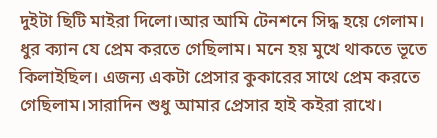দুইটা ছিটি মাইরা দিলো।আর আমি টেনশনে সিদ্ধ হয়ে গেলাম। ধুর ক্যান যে প্রেম করতে গেছিলাম। মনে হয় মুখে থাকতে ভূতে কিলাইছিল। এজন্য একটা প্রেসার কুকারের সাথে প্রেম করতে গেছিলাম।সারাদিন শুধু আমার প্রেসার হাই কইরা রাখে।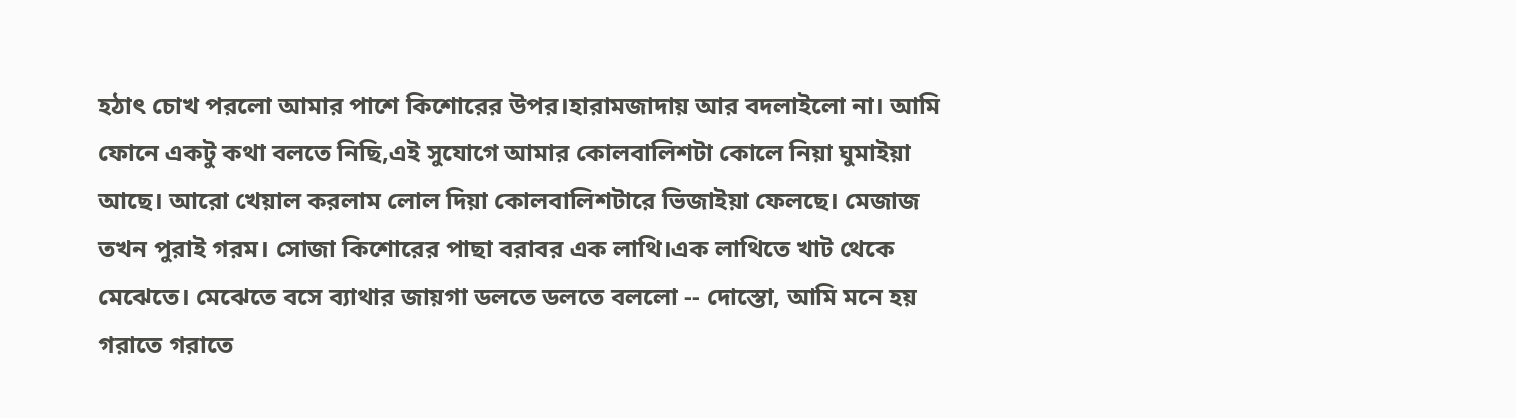হঠাৎ চোখ পরলো আমার পাশে কিশোরের উপর।হারামজাদায় আর বদলাইলো না। আমি ফোনে একটু কথা বলতে নিছি,এই সুযোগে আমার কোলবালিশটা কোলে নিয়া ঘুমাইয়া আছে। আরো খেয়াল করলাম লোল দিয়া কোলবালিশটারে ভিজাইয়া ফেলছে। মেজাজ তখন পুরাই গরম। সোজা কিশোরের পাছা বরাবর এক লাথি।এক লাথিতে খাট থেকে মেঝেতে। মেঝেতে বসে ব্যাথার জায়গা ডলতে ডলতে বললো -- দোস্তো, আমি মনে হয় গরাতে গরাতে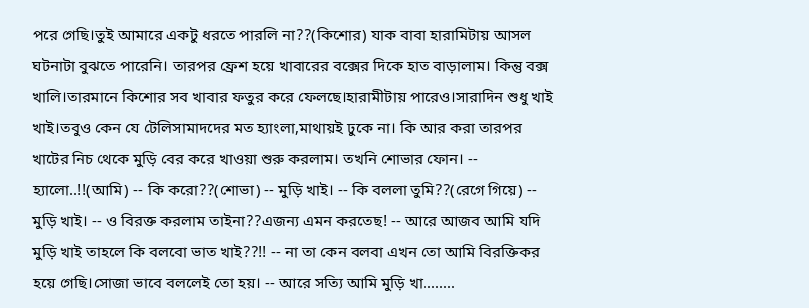পরে গেছি।তুই আমারে একটু ধরতে পারলি না??(কিশোর) যাক বাবা হারামিটায় আসল ঘটনাটা বুঝতে পারেনি। তারপর ফ্রেশ হয়ে খাবারের বক্সের দিকে হাত বাড়ালাম। কিন্তু বক্স খালি।তারমানে কিশোর সব খাবার ফতুর করে ফেলছে।হারামীটায় পারেও।সারাদিন শুধু খাই খাই।তবুও কেন যে টেলিসামাদদের মত হ্যাংলা,মাথায়ই ঢুকে না। কি আর করা তারপর খাটের নিচ থেকে মুড়ি বের করে খাওয়া শুরু করলাম। তখনি শোভার ফোন। -- হ্যালো..!!(আমি) -- কি করো??(শোভা) -- মুড়ি খাই। -- কি বললা তুমি??(রেগে গিয়ে) -- মুড়ি খাই। -- ও বিরক্ত করলাম তাইনা??এজন্য এমন করতেছ! -- আরে আজব আমি যদি মুড়ি খাই তাহলে কি বলবো ভাত খাই??!! -- না তা কেন বলবা এখন তো আমি বিরক্তিকর হয়ে গেছি।সোজা ভাবে বললেই তো হয়। -- আরে সত্যি আমি মুড়ি খা........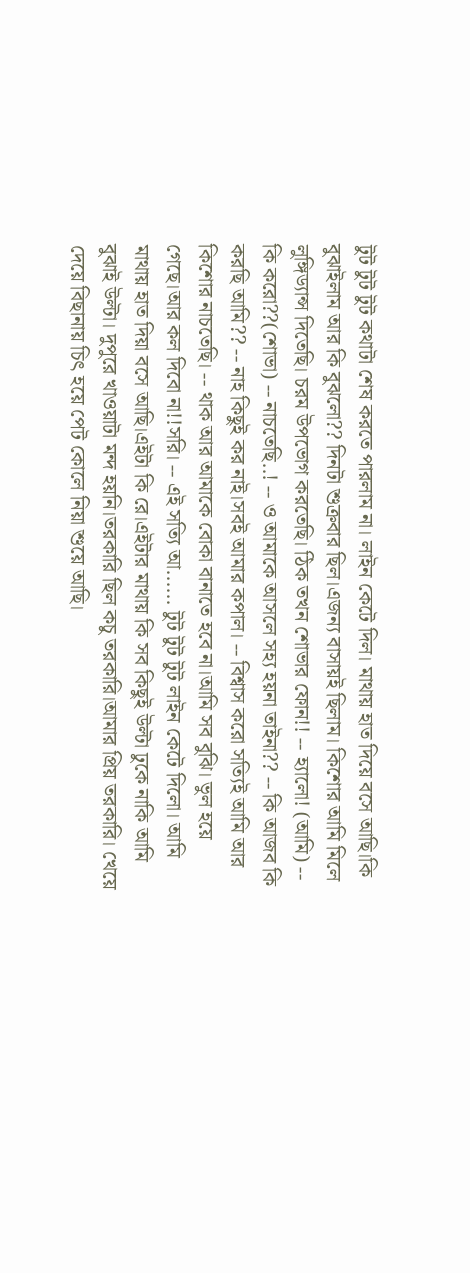টুট টুট টুট কথাটা শেষ করতে পারলাম না। লাইন কেটে দিল। মাথায় হাত দিয়ে বসে আছি।কি বুঝাইলাম আর কি বুঝলো?? দিনটা শুক্রবার ছিল।এজন্য বাসায়ই ছিলাম। কিশোর আমি মিলে লুঙ্গিড্যান্স দিতেছি। চরম উপভোগ করতেছি। ঠিক তখন শোভার ফোন!! -- হ্যালো! (আমি) -- কি করো??(শোভা) -- নাচতেছি..! -- ও আমাকে আসলে সহ্য হয়না তাইনা?? -- কি আজব কি করছি আমি?? -- নাহ কিছুই কর নাই।সবই আমার কপাল। -- বিশ্বাস করো সত্যিই আমি আর কিশোর নাচতেছি। -- থাক আর আমাকে বোকা বানাতে হবে না।আমি সব বুঝি। ভুল হয়ে গেছে।আর কল দিবো না!!সরি। -- এই সত্যি আ...... টুট টুট টুট লাইন কেটে দিলো। আমি মাথায় হাত দিয়া বসে আছি।এইটা কি রে।এইটার মাথায় কি সব কিছুই উল্টা ঢুকে নাকি আমি বুঝাই উল্টা। দুপুরে খাওয়াটা মন্দ হয়নি।তরকারি ছিল কচু তরকারি।আমার প্রিয় তরকারি। খেয়ে দেয়ে বিছানায় চিৎ হয়ে পেট কোলে নিয়া শুয়ে আছি।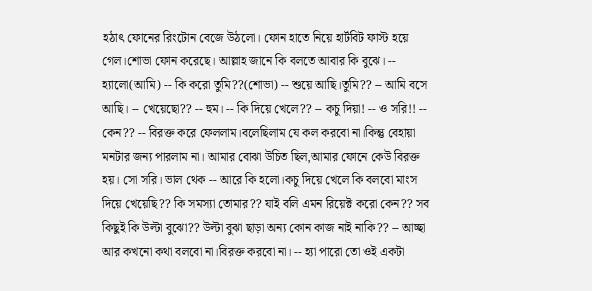হঠাৎ ফোনের রিংটোন বেজে উঠলো। ফোন হাতে নিয়ে হার্টবিট ফাস্ট হয়ে গেল।শোভা ফোন করেছে। আল্লাহ জানে কি বলতে আবার কি বুঝে। -- হ্যালো(আমি) -- কি করো তুমি??(শোভা) -- শুয়ে আছি।তুমি?? -- আমি বসে আছি। -- খেয়েছো?? -- হুম। -- কি দিয়ে খেলে?? -- কচু দিয়া! -- ও সরি!! -- কেন?? -- বিরক্ত করে ফেললাম।বলেছিলাম যে কল করবো না।কিন্তু বেহায়া মনটার জন্য পারলাম না। আমার বোঝা উচিত ছিল,আমার ফোনে কেউ বিরক্ত হয়। সো সরি। ভাল থেক -- আরে কি হলো।কচু দিয়ে খেলে কি বলবো মাংস দিয়ে খেয়েছি?? কি সমস্যা তোমার?? যাই বলি এমন রিয়েক্ট করো কেন?? সব কিছুই কি উল্টা বুঝো?? উল্টা বুঝা ছাড়া অন্য কোন কাজ নাই নাকি?? -- আচ্ছা আর কখনো কথা বলবো না।বিরক্ত করবো না। -- হ্যা পারো তো ওই একটা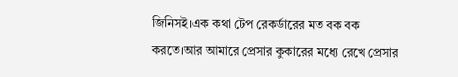জিনিসই।এক কথা টেপ রেকর্ডারের মত বক বক করতে।আর আমারে প্রেসার কুকারের মধ্যে রেখে প্রেসার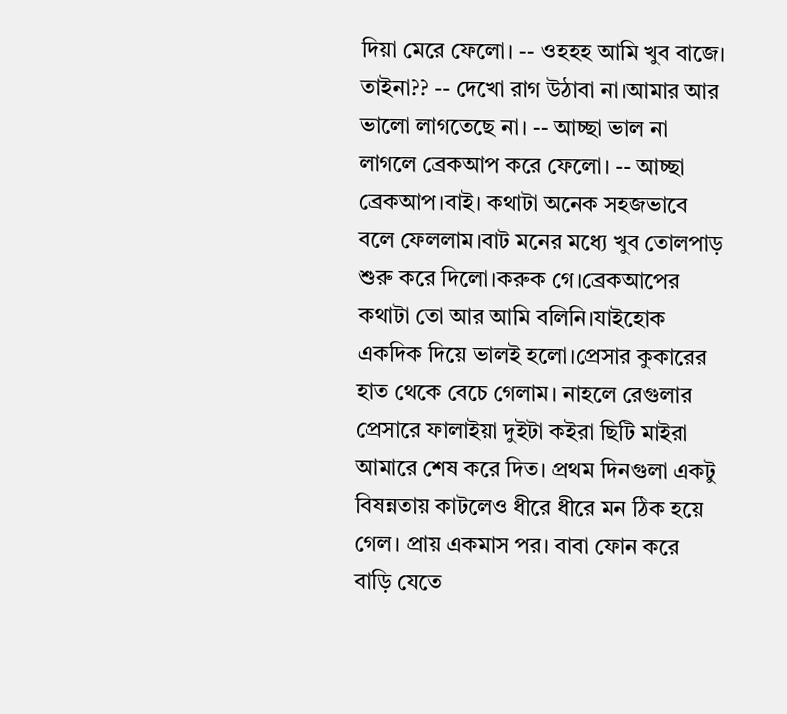দিয়া মেরে ফেলো। -- ওহহহ আমি খুব বাজে। তাইনা?? -- দেখো রাগ উঠাবা না।আমার আর ভালো লাগতেছে না। -- আচ্ছা ভাল না লাগলে ব্রেকআপ করে ফেলো। -- আচ্ছা ব্রেকআপ।বাই। কথাটা অনেক সহজভাবে বলে ফেললাম।বাট মনের মধ্যে খুব তোলপাড় শুরু করে দিলো।করুক গে।ব্রেকআপের কথাটা তো আর আমি বলিনি।যাইহোক একদিক দিয়ে ভালই হলো।প্রেসার কুকারের হাত থেকে বেচে গেলাম। নাহলে রেগুলার প্রেসারে ফালাইয়া দুইটা কইরা ছিটি মাইরা আমারে শেষ করে দিত। প্রথম দিনগুলা একটু বিষন্নতায় কাটলেও ধীরে ধীরে মন ঠিক হয়ে গেল। প্রায় একমাস পর। বাবা ফোন করে বাড়ি যেতে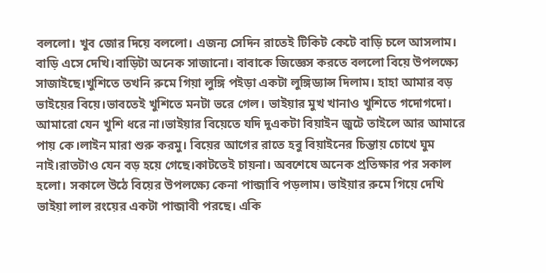বললো। খুব জোর দিয়ে বললো। এজন্য সেদিন রাতেই টিকিট কেটে বাড়ি চলে আসলাম। বাড়ি এসে দেখি।বাড়িটা অনেক সাজানো। বাবাকে জিজ্ঞেস করতে বললো বিয়ে উপলক্ষ্যে সাজাইছে।খুশিতে তখনি রুমে গিয়া লুঙ্গি পইড়া একটা লুঙ্গিড্যান্স দিলাম। হাহা আমার বড় ভাইয়ের বিয়ে।ভাবতেই খুশিতে মনটা ভরে গেল। ভাইয়ার মুখ খানাও খুশিতে গদোগদো। আমারো যেন খুশি ধরে না।ভাইয়ার বিয়েতে যদি দুএকটা বিয়াইন জুটে তাইলে আর আমারে পায় কে।লাইন মারা শুরু করমু। বিয়ের আগের রাতে হবু বিয়াইনের চিন্তায় চোখে ঘুম নাই।রাতটাও যেন বড় হয়ে গেছে।কাটতেই চায়না। অবশেষে অনেক প্রতিক্ষার পর সকাল হলো। সকালে উঠে বিয়ের উপলক্ষ্যে কেনা পান্জাবি পড়লাম। ভাইয়ার রুমে গিয়ে দেখি ভাইয়া লাল রংয়ের একটা পান্জাবী পরছে। একি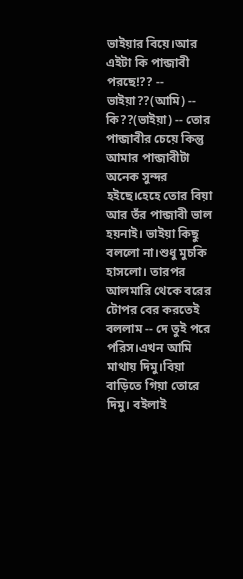ভাইয়ার বিয়ে।আর এইটা কি পান্জাবী পরছে!?? -- ভাইয়া??(আমি) -- কি??(ভাইয়া) -- তোর পান্জাবীর চেয়ে কিন্তু আমার পান্জাবীটা অনেক সুন্দর হইছে।হেহে তোর বিয়া আর তঁর পান্জাবী ভাল হয়নাই। ভাইয়া কিছু বললো না।শুধু মুচকি হাসলো। তারপর আলমারি থেকে বরের টোপর বের করতেই বললাম -- দে তুই পরে পরিস।এখন আমি মাথায় দিমু।বিয়া বাড়িতে গিয়া তোরে দিমু। বইলাই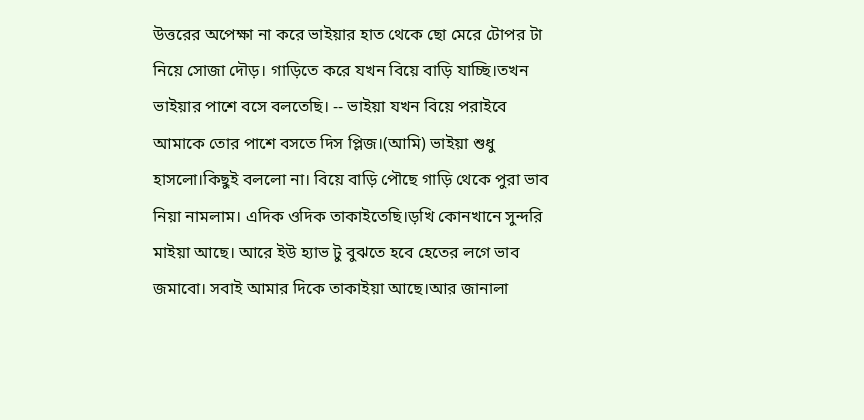উত্তরের অপেক্ষা না করে ভাইয়ার হাত থেকে ছো মেরে টোপর টা নিয়ে সোজা দৌড়। গাড়িতে করে যখন বিয়ে বাড়ি যাচ্ছি।তখন ভাইয়ার পাশে বসে বলতেছি। -- ভাইয়া যখন বিয়ে পরাইবে আমাকে তোর পাশে বসতে দিস প্লিজ।(আমি) ভাইয়া শুধু হাসলো।কিছুই বললো না। বিয়ে বাড়ি পৌছে গাড়ি থেকে পুরা ভাব নিয়া নামলাম। এদিক ওদিক তাকাইতেছি।ড়খি কোনখানে সুন্দরি মাইয়া আছে। আরে ইউ হ্যাভ টু বুঝতে হবে হেতের লগে ভাব জমাবো। সবাই আমার দিকে তাকাইয়া আছে।আর জানালা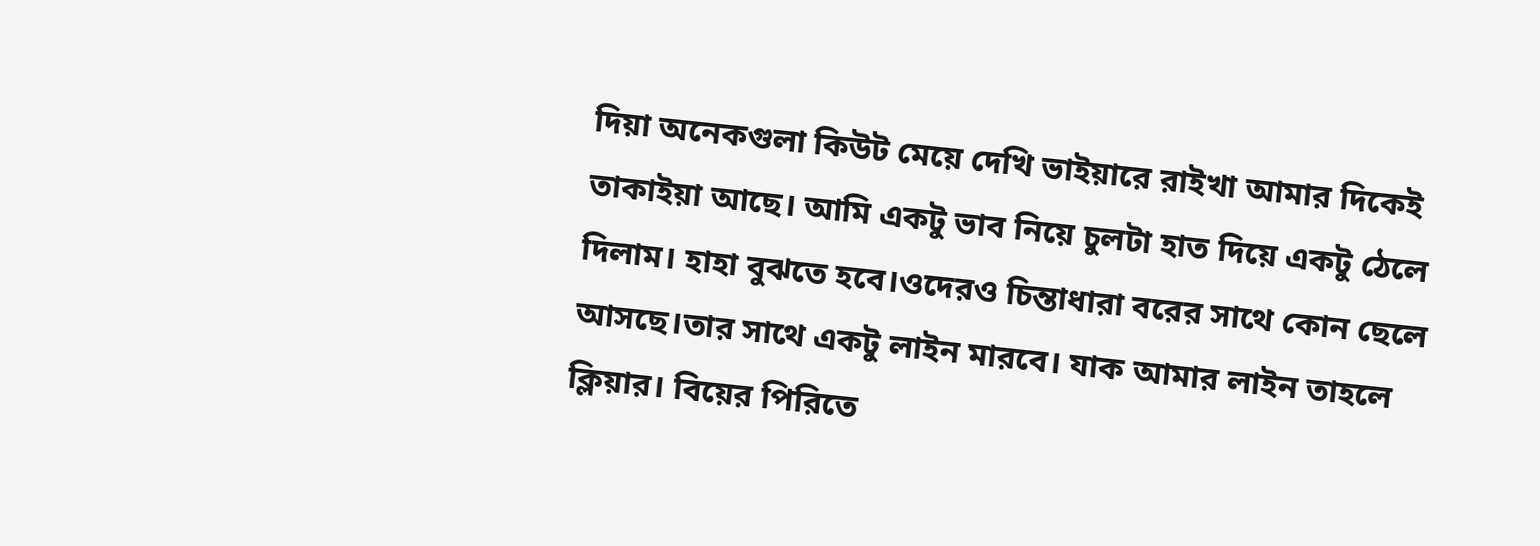দিয়া অনেকগুলা কিউট মেয়ে দেখি ভাইয়ারে রাইখা আমার দিকেই তাকাইয়া আছে। আমি একটু ভাব নিয়ে চুলটা হাত দিয়ে একটু ঠেলে দিলাম। হাহা বুঝতে হবে।ওদেরও চিন্তাধারা বরের সাথে কোন ছেলে আসছে।তার সাথে একটু লাইন মারবে। যাক আমার লাইন তাহলে ক্লিয়ার। বিয়ের পিরিতে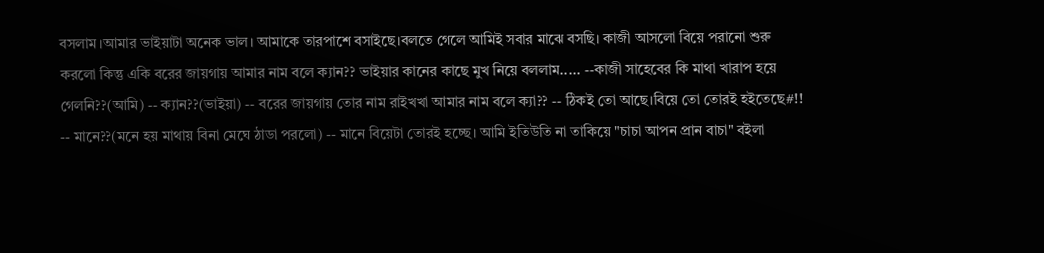বসলাম।আমার ভাইয়াটা অনেক ভাল। আমাকে তারপাশে বসাইছে।বলতে গেলে আমিই সবার মাঝে বসছি। কাজী আসলো বিয়ে পরানো শুরু করলো কিন্তু একি বরের জায়গায় আমার নাম বলে ক্যান?? ভাইয়ার কানের কাছে মুখ নিয়ে বললাম..... --কাজী সাহেবের কি মাথা খারাপ হয়ে গেলনি??(আমি) -- ক্যান??(ভাইয়া) -- বরের জায়গায় তোর নাম রাইখখা আমার নাম বলে ক্যা?? -- ঠিকই তো আছে।বিয়ে তো তোরই হইতেছে#!! -- মানে??(মনে হয় মাথায় বিনা মেঘে ঠাডা পরলো) -- মানে বিয়েটা তোরই হচ্ছে। আমি ইতিউতি না তাকিয়ে "চাচা আপন প্রান বাচা" বইলা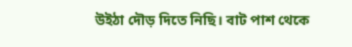উইঠা দৌড় দিতে নিছি। বাট পাশ থেকে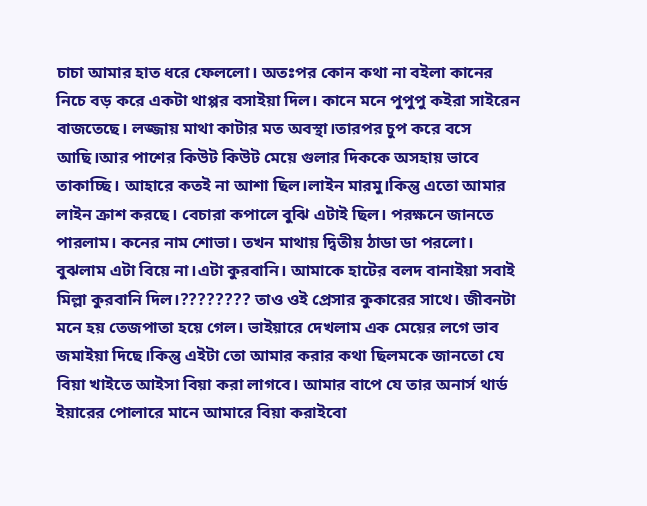চাচা আমার হাত ধরে ফেললো। অতঃপর কোন কথা না বইলা কানের নিচে বড় করে একটা থাপ্পর বসাইয়া দিল। কানে মনে পুপুপু কইরা সাইরেন বাজতেছে। লজ্জায় মাথা কাটার মত অবস্থা।তারপর চুপ করে বসে আছি।আর পাশের কিউট কিউট মেয়ে গুলার দিককে অসহায় ভাবে তাকাচ্ছি। আহারে কতই না আশা ছিল।লাইন মারমু।কিন্তু এতো আমার লাইন ক্রাশ করছে। বেচারা কপালে বুঝি এটাই ছিল। পরক্ষনে জানতে পারলাম। কনের নাম শোভা। তখন মাথায় দ্বিতীয় ঠাডা ডা পরলো। বুঝলাম এটা বিয়ে না।এটা কুরবানি। আমাকে হাটের বলদ বানাইয়া সবাই মিল্লা কুরবানি দিল।???????? তাও ওই প্রেসার কুকারের সাথে। জীবনটা মনে হয় তেজপাতা হয়ে গেল। ভাইয়ারে দেখলাম এক মেয়ের লগে ভাব জমাইয়া দিছে।কিন্তু এইটা তো আমার করার কথা ছিলমকে জানতো যে বিয়া খাইতে আইসা বিয়া করা লাগবে। আমার বাপে যে তার অনার্স থার্ড ইয়ারের পোলারে মানে আমারে বিয়া করাইবো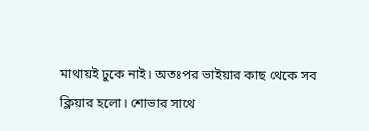মাথায়ই ঢুকে নাই। অতঃপর ভাইয়ার কাছ থেকে সব ক্লিয়ার হলো। শোভার সাথে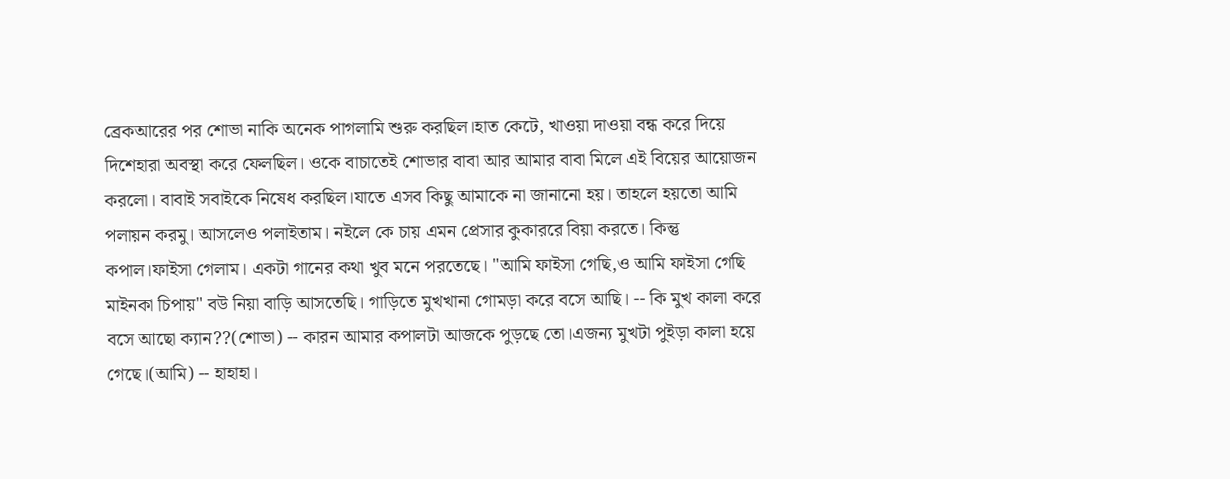ব্রেকআরের পর শোভা নাকি অনেক পাগলামি শুরু করছিল।হাত কেটে, খাওয়া দাওয়া বন্ধ করে দিয়ে দিশেহারা অবস্থা করে ফেলছিল। ওকে বাচাতেই শোভার বাবা আর আমার বাবা মিলে এই বিয়ের আয়োজন করলো। বাবাই সবাইকে নিষেধ করছিল।যাতে এসব কিছু আমাকে না জানানো হয়। তাহলে হয়তো আমি পলায়ন করমু। আসলেও পলাইতাম। নইলে কে চায় এমন প্রেসার কুকাররে বিয়া করতে। কিন্তু কপাল।ফাইসা গেলাম। একটা গানের কথা খুব মনে পরতেছে। "আমি ফাইসা গেছি,ও আমি ফাইসা গেছি মাইনকা চিপায়" বউ নিয়া বাড়ি আসতেছি। গাড়িতে মুখখানা গোমড়া করে বসে আছি। -- কি মুখ কালা করে বসে আছো ক্যান??(শোভা) -- কারন আমার কপালটা আজকে পুড়ছে তো।এজন্য মুখটা পুইড়া কালা হয়ে গেছে।(আমি) -- হাহাহা।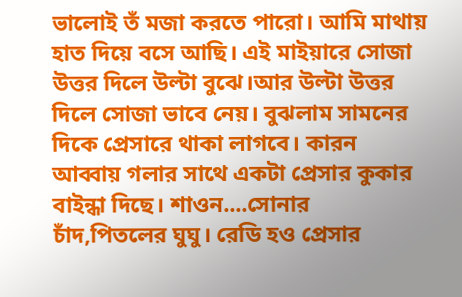ভালোই তঁ মজা করতে পারো। আমি মাথায় হাত দিয়ে বসে আছি। এই মাইয়ারে সোজা উত্তর দিলে উল্টা বুঝে।আর উল্টা উত্তর দিলে সোজা ভাবে নেয়। বুঝলাম সামনের দিকে প্রেসারে থাকা লাগবে। কারন আব্বায় গলার সাথে একটা প্রেসার কুকার বাইন্ধা দিছে। শাওন....সোনার চাঁদ,পিতলের ঘুঘু। রেডি হও প্রেসার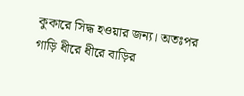কুকারে সিদ্ধ হওয়ার জন্য। অতঃপর গাড়ি ধীরে ধীরে বাড়ির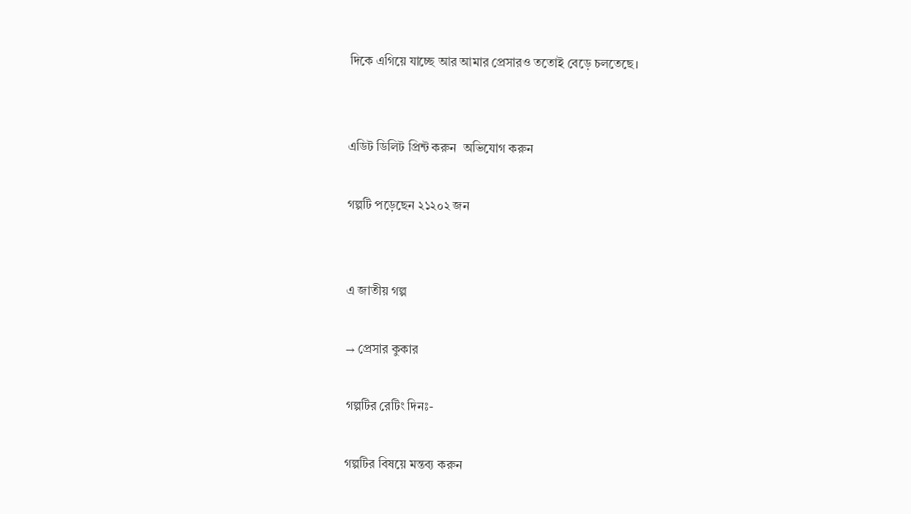দিকে এগিয়ে যাচ্ছে আর আমার প্রেসারও ততোই বেড়ে চলতেছে।


এডিট ডিলিট প্রিন্ট করুন  অভিযোগ করুন

গল্পটি পড়েছেন ২১২০২ জন


এ জাতীয় গল্প

→ প্রেসার কুকার

গল্পটির রেটিং দিনঃ-

গল্পটির বিষয়ে মন্তব্য করুন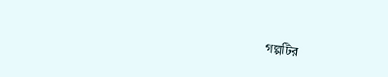গল্পটির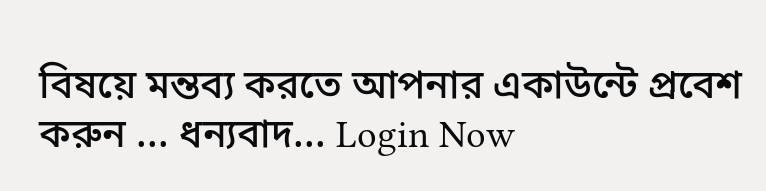বিষয়ে মন্তব্য করতে আপনার একাউন্টে প্রবেশ করুন ... ধন্যবাদ... Login Now